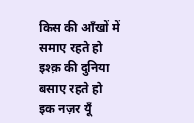किस की आँखों में समाए रहते हो
इश्क़ की दुनिया बसाए रहते हो
इक नज़र यूँ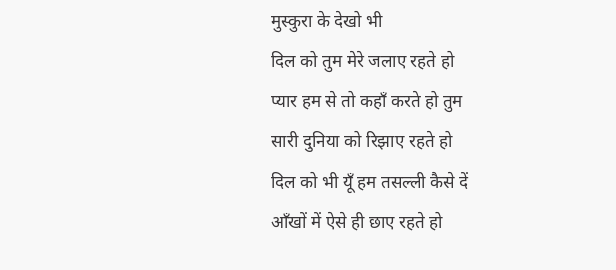मुस्कुरा के देखो भी
दिल को तुम मेरे जलाए रहते हो
प्यार हम से तो कहाँ करते हो तुम
सारी दुनिया को रिझाए रहते हो
दिल को भी यूँ हम तसल्ली कैसे दें
आँखों में ऐसे ही छाए रहते हो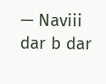— Naviii dar b dar